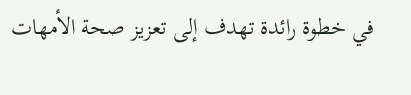في خطوة رائدة تهدف إلى تعزيز صحة الأمهات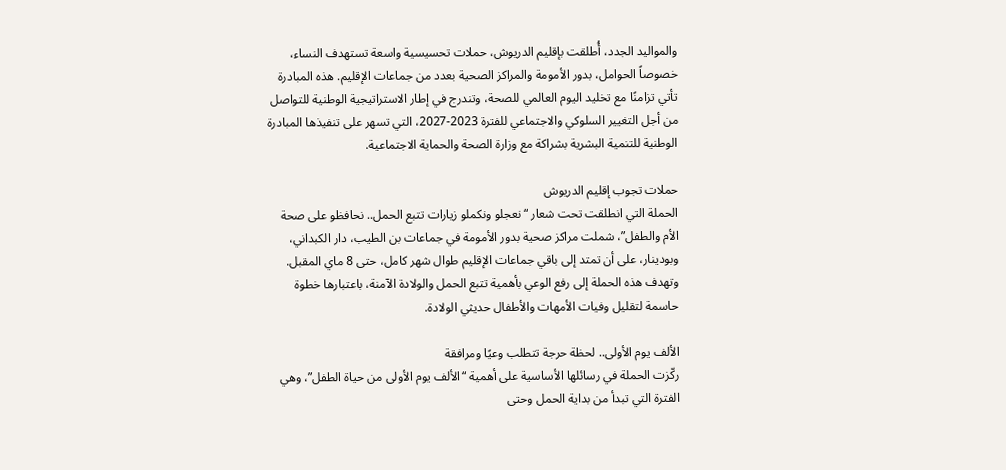والمواليد الجدد، أُطلقت بإقليم الدريوش، حملات تحسيسية واسعة تستهدف النساء، خصوصاً الحوامل، بدور الأمومة والمراكز الصحية بعدد من جماعات الإقليم. هذه المبادرة تأتي تزامنًا مع تخليد اليوم العالمي للصحة، وتندرج في إطار الاستراتيجية الوطنية للتواصل من أجل التغيير السلوكي والاجتماعي للفترة 2023-2027، التي تسهر على تنفيذها المبادرة الوطنية للتنمية البشرية بشراكة مع وزارة الصحة والحماية الاجتماعية.

حملات تجوب إقليم الدريوش
الحملة التي انطلقت تحت شعار “نعجلو ونكملو زيارات تتبع الحمل.. نحافظو على صحة الأم والطفل”، شملت مراكز صحية بدور الأمومة في جماعات بن الطيب، دار الكبداني، وبودينار، على أن تمتد إلى باقي جماعات الإقليم طوال شهر كامل، حتى 8 ماي المقبل. وتهدف هذه الحملة إلى رفع الوعي بأهمية تتبع الحمل والولادة الآمنة، باعتبارها خطوة حاسمة لتقليل وفيات الأمهات والأطفال حديثي الولادة.

الألف يوم الأولى.. لحظة حرجة تتطلب وعيًا ومرافقة
ركّزت الحملة في رسائلها الأساسية على أهمية “الألف يوم الأولى من حياة الطفل”، وهي الفترة التي تبدأ من بداية الحمل وحتى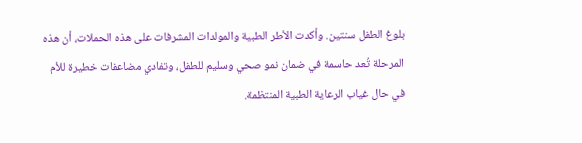بلوغ الطفل سنتين. وأكدت الأطر الطبية والمولدات المشرفات على هذه الحملات، أن هذه المرحلة تُعد حاسمة في ضمان نمو صحي وسليم للطفل، وتفادي مضاعفات خطيرة للأم في حال غياب الرعاية الطبية المنتظمة.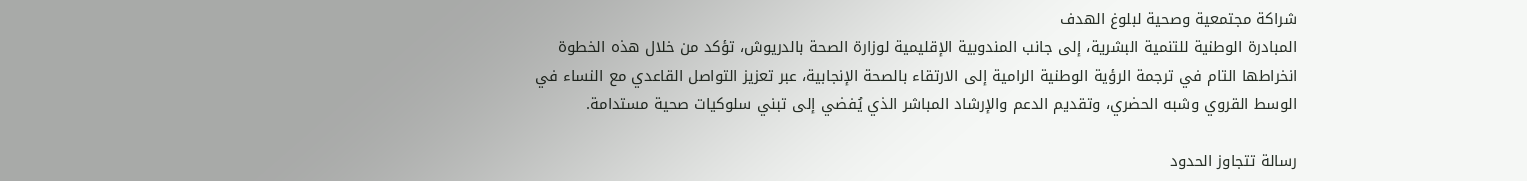شراكة مجتمعية وصحية لبلوغ الهدف
المبادرة الوطنية للتنمية البشرية، إلى جانب المندوبية الإقليمية لوزارة الصحة بالدريوش، تؤكد من خلال هذه الخطوة انخراطها التام في ترجمة الرؤية الوطنية الرامية إلى الارتقاء بالصحة الإنجابية، عبر تعزيز التواصل القاعدي مع النساء في الوسط القروي وشبه الحضري، وتقديم الدعم والإرشاد المباشر الذي يُفضي إلى تبني سلوكيات صحية مستدامة.

رسالة تتجاوز الحدود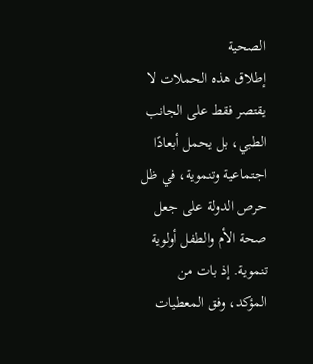الصحية
إطلاق هذه الحملات لا يقتصر فقط على الجانب الطبي، بل يحمل أبعادًا اجتماعية وتنموية، في ظل حرص الدولة على جعل صحة الأم والطفل أولوية تنموية. إذ بات من المؤكد، وفق المعطيات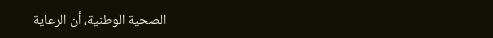الصحية الوطنية، أن الرعاية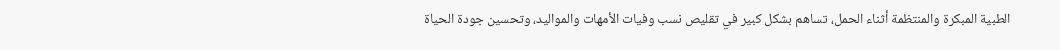الطبية المبكرة والمنتظمة أثناء الحمل، تساهم بشكل كبير في تقليص نسب وفيات الأمهات والمواليد، وتحسين جودة الحياة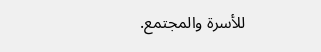للأسرة والمجتمع.